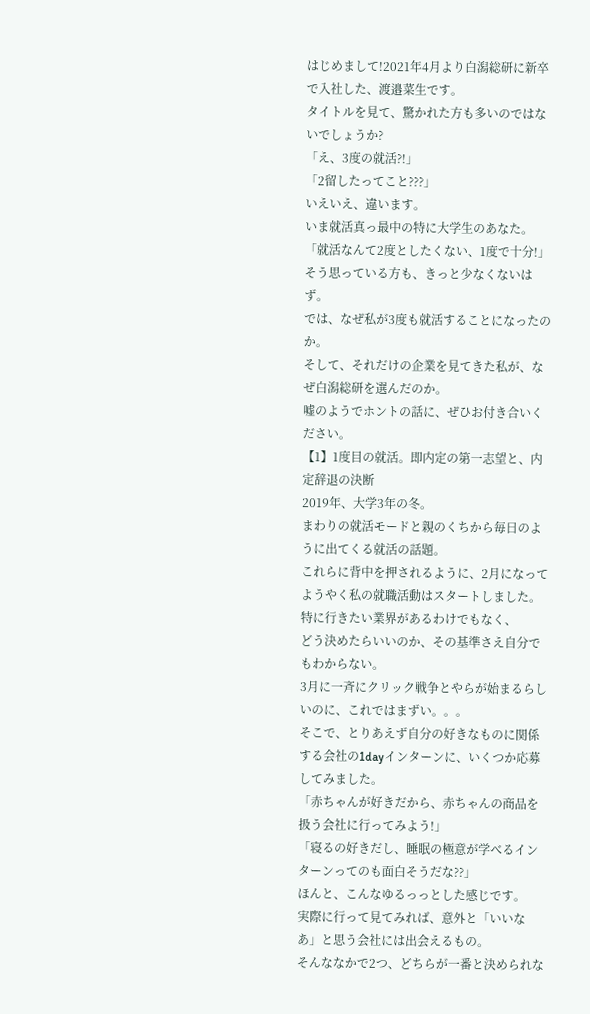はじめまして!2021年4月より白潟総研に新卒で入社した、渡邉菜生です。
タイトルを見て、驚かれた方も多いのではないでしょうか?
「え、3度の就活?!」
「2留したってこと???」
いえいえ、違います。
いま就活真っ最中の特に大学生のあなた。
「就活なんて2度としたくない、1度で十分!」
そう思っている方も、きっと少なくないはず。
では、なぜ私が3度も就活することになったのか。
そして、それだけの企業を見てきた私が、なぜ白潟総研を選んだのか。
嘘のようでホントの話に、ぜひお付き合いください。
【1】1度目の就活。即内定の第一志望と、内定辞退の決断
2019年、大学3年の冬。
まわりの就活モードと親のくちから毎日のように出てくる就活の話題。
これらに背中を押されるように、2月になってようやく私の就職活動はスタートしました。
特に行きたい業界があるわけでもなく、
どう決めたらいいのか、その基準さえ自分でもわからない。
3月に一斉にクリック戦争とやらが始まるらしいのに、これではまずい。。。
そこで、とりあえず自分の好きなものに関係する会社の1dayインターンに、いくつか応募してみました。
「赤ちゃんが好きだから、赤ちゃんの商品を扱う会社に行ってみよう!」
「寝るの好きだし、睡眠の極意が学べるインターンってのも面白そうだな??」
ほんと、こんなゆるっっとした感じです。
実際に行って見てみれば、意外と「いいなあ」と思う会社には出会えるもの。
そんななかで2つ、どちらが一番と決められな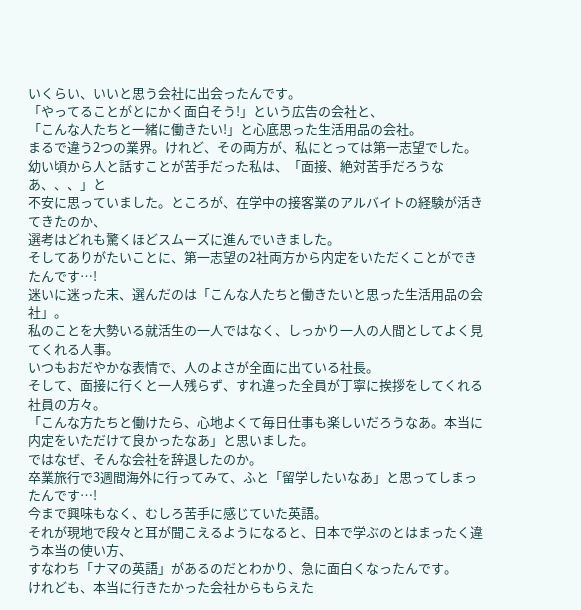いくらい、いいと思う会社に出会ったんです。
「やってることがとにかく面白そう!」という広告の会社と、
「こんな人たちと一緒に働きたい!」と心底思った生活用品の会社。
まるで違う2つの業界。けれど、その両方が、私にとっては第一志望でした。
幼い頃から人と話すことが苦手だった私は、「面接、絶対苦手だろうなあ、、、」と
不安に思っていました。ところが、在学中の接客業のアルバイトの経験が活きてきたのか、
選考はどれも驚くほどスムーズに進んでいきました。
そしてありがたいことに、第一志望の2社両方から内定をいただくことができたんです…!
迷いに迷った末、選んだのは「こんな人たちと働きたいと思った生活用品の会社」。
私のことを大勢いる就活生の一人ではなく、しっかり一人の人間としてよく見てくれる人事。
いつもおだやかな表情で、人のよさが全面に出ている社長。
そして、面接に行くと一人残らず、すれ違った全員が丁寧に挨拶をしてくれる社員の方々。
「こんな方たちと働けたら、心地よくて毎日仕事も楽しいだろうなあ。本当に内定をいただけて良かったなあ」と思いました。
ではなぜ、そんな会社を辞退したのか。
卒業旅行で3週間海外に行ってみて、ふと「留学したいなあ」と思ってしまったんです…!
今まで興味もなく、むしろ苦手に感じていた英語。
それが現地で段々と耳が聞こえるようになると、日本で学ぶのとはまったく違う本当の使い方、
すなわち「ナマの英語」があるのだとわかり、急に面白くなったんです。
けれども、本当に行きたかった会社からもらえた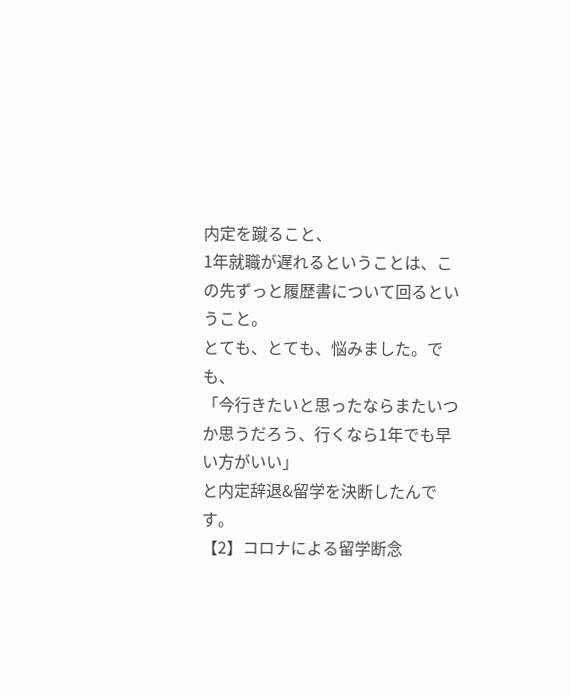内定を蹴ること、
1年就職が遅れるということは、この先ずっと履歴書について回るということ。
とても、とても、悩みました。でも、
「今行きたいと思ったならまたいつか思うだろう、行くなら1年でも早い方がいい」
と内定辞退&留学を決断したんです。
【2】コロナによる留学断念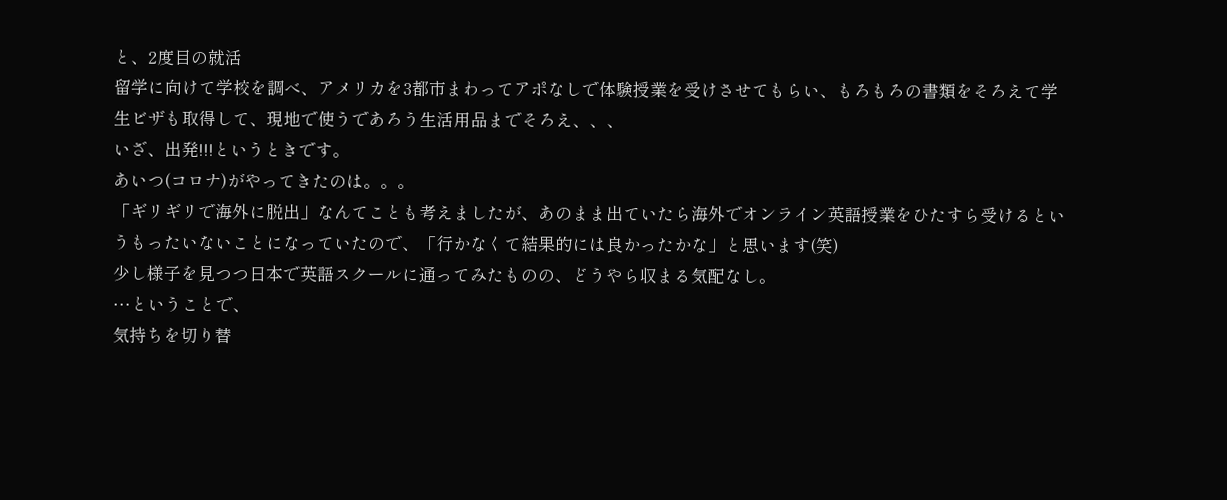と、2度目の就活
留学に向けて学校を調べ、アメリカを3都市まわってアポなしで体験授業を受けさせてもらい、もろもろの書類をそろえて学生ビザも取得して、現地で使うであろう生活用品までそろえ、、、
いざ、出発!!!というときです。
あいつ(コロナ)がやってきたのは。。。
「ギリギリで海外に脱出」なんてことも考えましたが、あのまま出ていたら海外でオンライン英語授業をひたすら受けるというもったいないことになっていたので、「行かなくて結果的には良かったかな」と思います(笑)
少し様子を見つつ日本で英語スクールに通ってみたものの、どうやら収まる気配なし。
…ということで、
気持ちを切り替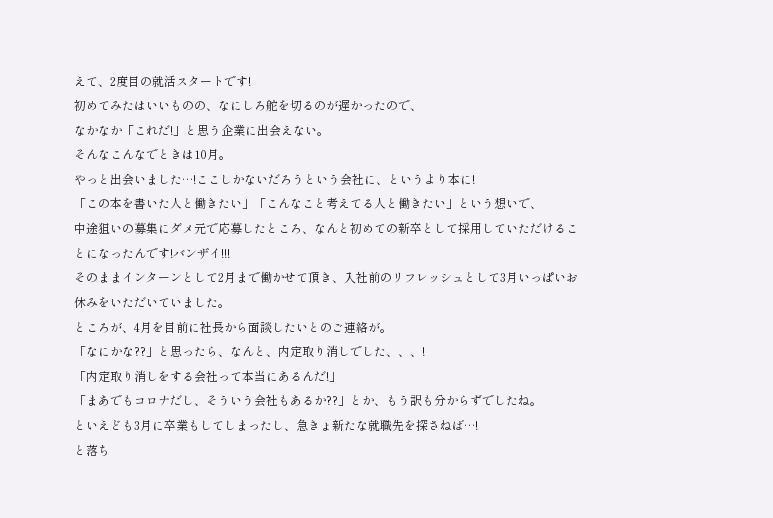えて、2度目の就活スタートです!
初めてみたはいいものの、なにしろ舵を切るのが遅かったので、
なかなか「これだ!」と思う企業に出会えない。
そんなこんなでときは10月。
やっと出会いました…!ここしかないだろうという会社に、というより本に!
「この本を書いた人と働きたい」「こんなこと考えてる人と働きたい」という想いで、
中途狙いの募集にダメ元で応募したところ、なんと初めての新卒として採用していただけることになったんです!バンザイ!!!
そのままインターンとして2月まで働かせて頂き、入社前のリフレッシュとして3月いっぱいお休みをいただいていました。
ところが、4月を目前に社長から面談したいとのご連絡が。
「なにかな??」と思ったら、なんと、内定取り消しでした、、、!
「内定取り消しをする会社って本当にあるんだ!」
「まあでもコロナだし、そういう会社もあるか??」とか、もう訳も分からずでしたね。
といえども3月に卒業もしてしまったし、急きょ新たな就職先を探さねば…!
と落ち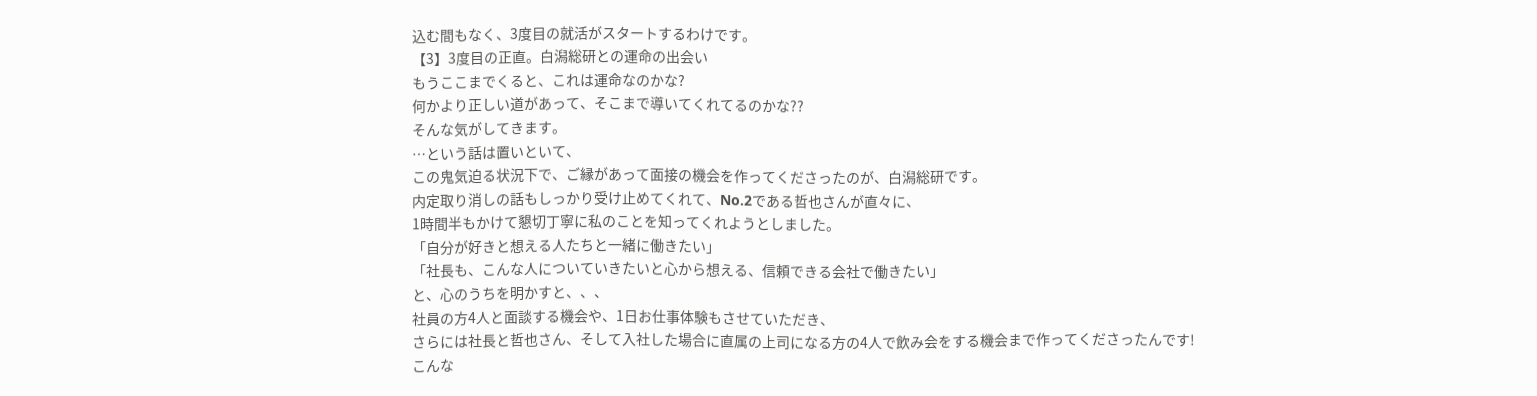込む間もなく、3度目の就活がスタートするわけです。
【3】3度目の正直。白潟総研との運命の出会い
もうここまでくると、これは運命なのかな?
何かより正しい道があって、そこまで導いてくれてるのかな??
そんな気がしてきます。
…という話は置いといて、
この鬼気迫る状況下で、ご縁があって面接の機会を作ってくださったのが、白潟総研です。
内定取り消しの話もしっかり受け止めてくれて、No.2である哲也さんが直々に、
1時間半もかけて懇切丁寧に私のことを知ってくれようとしました。
「自分が好きと想える人たちと一緒に働きたい」
「社長も、こんな人についていきたいと心から想える、信頼できる会社で働きたい」
と、心のうちを明かすと、、、
社員の方4人と面談する機会や、1日お仕事体験もさせていただき、
さらには社長と哲也さん、そして入社した場合に直属の上司になる方の4人で飲み会をする機会まで作ってくださったんです!
こんな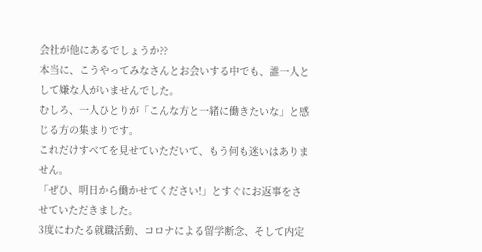会社が他にあるでしょうか??
本当に、こうやってみなさんとお会いする中でも、誰一人として嫌な人がいませんでした。
むしろ、一人ひとりが「こんな方と一緒に働きたいな」と感じる方の集まりです。
これだけすべてを見せていただいて、もう何も迷いはありません。
「ぜひ、明日から働かせてください!」とすぐにお返事をさせていただきました。
3度にわたる就職活動、コロナによる留学断念、そして内定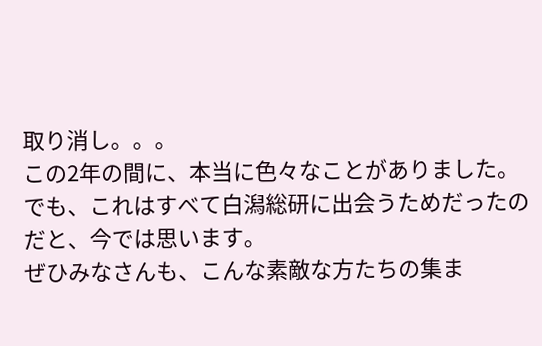取り消し。。。
この2年の間に、本当に色々なことがありました。
でも、これはすべて白潟総研に出会うためだったのだと、今では思います。
ぜひみなさんも、こんな素敵な方たちの集ま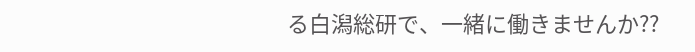る白潟総研で、一緒に働きませんか??